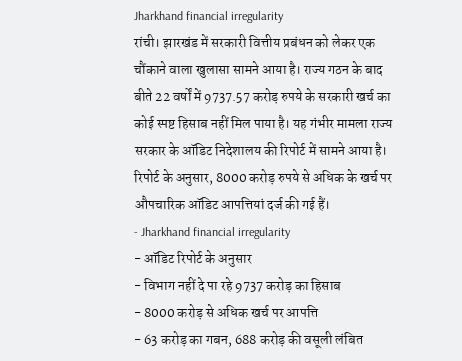Jharkhand financial irregularity
रांची। झारखंड में सरकारी वित्तीय प्रबंधन को लेकर एक चौंकाने वाला खुलासा सामने आया है। राज्य गठन के बाद बीते 22 वर्षों में 9737.57 करोड़ रुपये के सरकारी खर्च का कोई स्पष्ट हिसाब नहीं मिल पाया है। यह गंभीर मामला राज्य सरकार के ऑडिट निदेशालय की रिपोर्ट में सामने आया है। रिपोर्ट के अनुसार, 8000 करोड़ रुपये से अधिक के खर्च पर औपचारिक ऑडिट आपत्तियां दर्ज की गई हैं।
- Jharkhand financial irregularity
- ऑडिट रिपोर्ट के अनुसार
- विभाग नहीं दे पा रहे 9737 करोड़ का हिसाब
- 8000 करोड़ से अधिक खर्च पर आपत्ति
- 63 करोड़ का गबन, 688 करोड़ की वसूली लंबित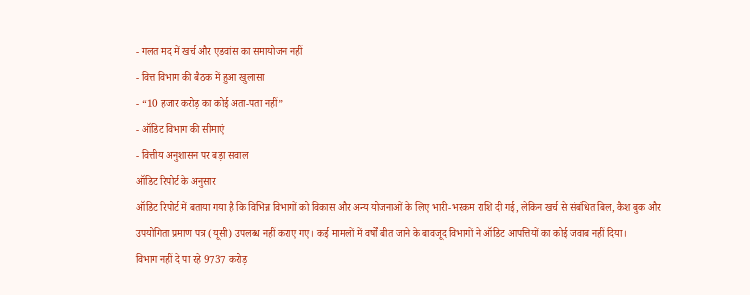- गलत मद में खर्च और एडवांस का समायोजन नहीं
- वित्त विभाग की बैठक में हुआ खुलासा
- “10 हजार करोड़ का कोई अता-पता नहीं”
- ऑडिट विभाग की सीमाएं
- वित्तीय अनुशासन पर बड़ा सवाल
ऑडिट रिपोर्ट के अनुसार
ऑडिट रिपोर्ट में बताया गया है कि विभिन्न विभागों को विकास और अन्य योजनाओं के लिए भारी-भरकम राशि दी गई, लेकिन खर्च से संबंधित बिल, कैश बुक और उपयोगिता प्रमाण पत्र (यूसी) उपलब्ध नहीं कराए गए। कई मामलों में वर्षों बीत जाने के बावजूद विभागों ने ऑडिट आपत्तियों का कोई जवाब नहीं दिया।
विभाग नहीं दे पा रहे 9737 करोड़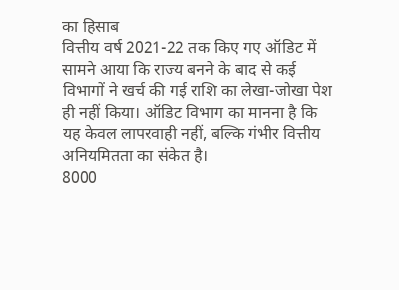का हिसाब
वित्तीय वर्ष 2021-22 तक किए गए ऑडिट में सामने आया कि राज्य बनने के बाद से कई विभागों ने खर्च की गई राशि का लेखा-जोखा पेश ही नहीं किया। ऑडिट विभाग का मानना है कि यह केवल लापरवाही नहीं, बल्कि गंभीर वित्तीय अनियमितता का संकेत है।
8000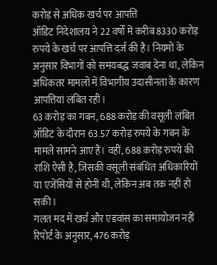करोड़ से अधिक खर्च पर आपत्ति
ऑडिट निदेशालय ने 22 वर्षों में करीब 8330 करोड़ रुपये के खर्च पर आपत्ति दर्ज की है। नियमों के अनुसार विभागों को समयबद्ध जवाब देना था, लेकिन अधिकतर मामलों में विभागीय उदासीनता के कारण आपत्तियां लंबित रहीं।
63 करोड़ का गबन, 688 करोड़ की वसूली लंबित
ऑडिट के दौरान 63.57 करोड़ रुपये के गबन के मामले सामने आए हैं। वहीं, 688 करोड़ रुपये की राशि ऐसी है, जिसकी वसूली संबंधित अधिकारियों या एजेंसियों से होनी थी, लेकिन अब तक नहीं हो सकी।
गलत मद में खर्च और एडवांस का समायोजन नहीं
रिपोर्ट के अनुसार, 476 करोड़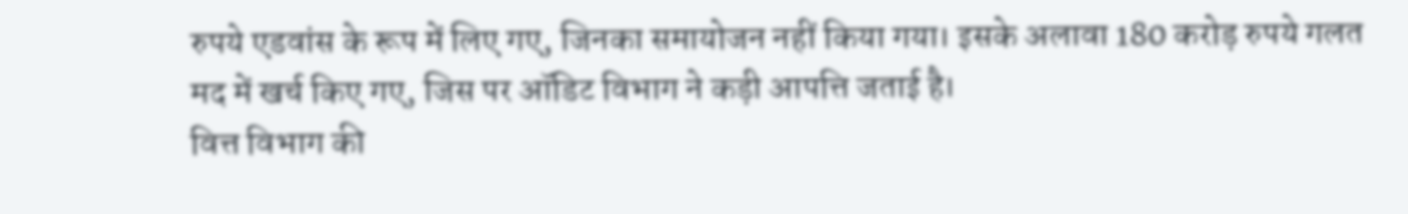रुपये एडवांस के रूप में लिए गए, जिनका समायोजन नहीं किया गया। इसके अलावा 180 करोड़ रुपये गलत मद में खर्च किए गए, जिस पर ऑडिट विभाग ने कड़ी आपत्ति जताई है।
वित्त विभाग की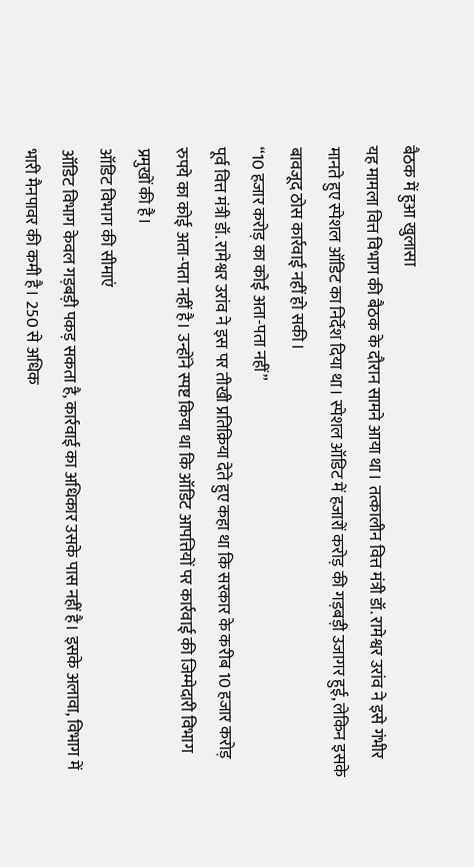बैठक में हुआ खुलासा
यह मामला वित्त विभाग की बैठक के दौरान सामने आया था। तत्कालीन वित्त मंत्री डॉ. रामेश्वर उरांव ने इसे गंभीर मानते हुए स्पेशल ऑडिट का निर्देश दिया था। स्पेशल ऑडिट में हजारों करोड़ की गड़बड़ी उजागर हुई, लेकिन इसके बावजूद ठोस कार्रवाई नहीं हो सकी।
“10 हजार करोड़ का कोई अता-पता नहीं”
पूर्व वित्त मंत्री डॉ. रामेश्वर उरांव ने इस पर तीखी प्रतिक्रिया देते हुए कहा था कि सरकार के करीब 10 हजार करोड़ रुपये का कोई अता-पता नहीं है। उन्होंने स्पष्ट किया था कि ऑडिट आपत्तियों पर कार्रवाई की जिम्मेदारी विभाग प्रमुखों की है।
ऑडिट विभाग की सीमाएं
ऑडिट विभाग केवल गड़बड़ी पकड़ सकता है, कार्रवाई का अधिकार उसके पास नहीं है। इसके अलावा, विभाग में भारी मैनपावर की कमी है। 250 से अधिक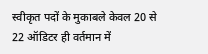स्वीकृत पदों के मुकाबले केवल 20 से 22 ऑडिटर ही वर्तमान में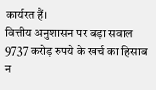कार्यरत हैं।
वित्तीय अनुशासन पर बड़ा सवाल
9737 करोड़ रुपये के खर्च का हिसाब न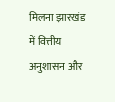मिलना झारखंड में वित्तीय अनुशासन और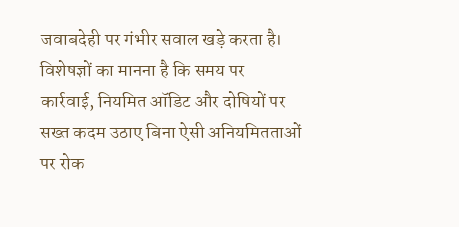जवाबदेही पर गंभीर सवाल खड़े करता है। विशेषज्ञों का मानना है कि समय पर कार्रवाई, नियमित ऑडिट और दोषियों पर सख्त कदम उठाए बिना ऐसी अनियमितताओं पर रोक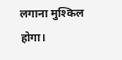लगाना मुश्किल होगा।